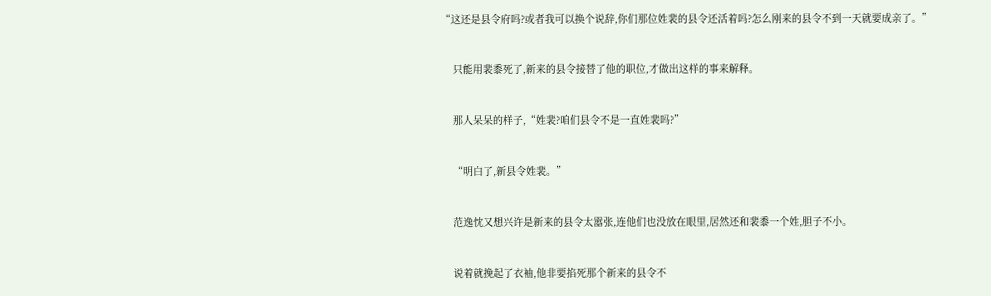“这还是县令府吗?或者我可以换个说辞,你们那位姓裴的县令还活着吗?怎么刚来的县令不到一天就要成亲了。”


    只能用裴黍死了,新来的县令接替了他的职位,才做出这样的事来解释。


    那人呆呆的样子,“姓裴?咱们县令不是一直姓裴吗?”


    “明白了,新县令姓裴。”


    范逸忱又想兴许是新来的县令太嚣张,连他们也没放在眼里,居然还和裴黍一个姓,胆子不小。


    说着就挽起了衣袖,他非要掐死那个新来的县令不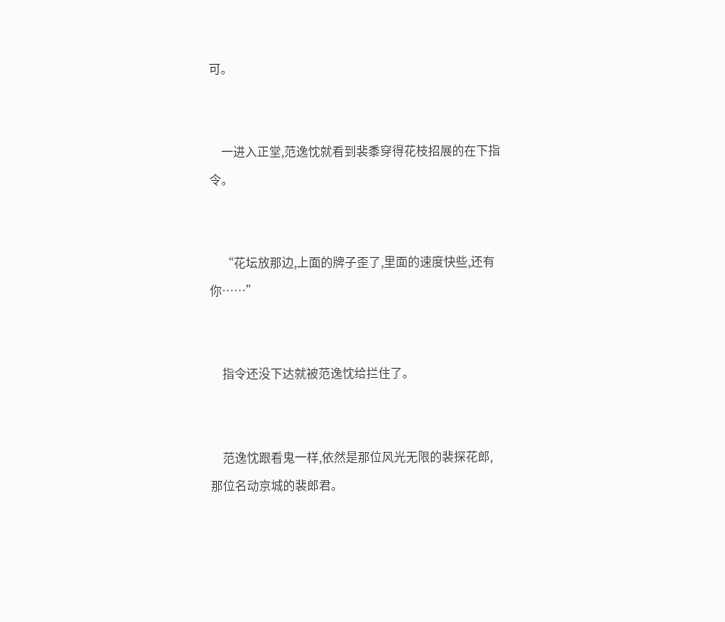可。


    一进入正堂,范逸忱就看到裴黍穿得花枝招展的在下指令。


    “花坛放那边,上面的牌子歪了,里面的速度快些,还有你……”


    指令还没下达就被范逸忱给拦住了。


    范逸忱跟看鬼一样,依然是那位风光无限的裴探花郎,那位名动京城的裴郎君。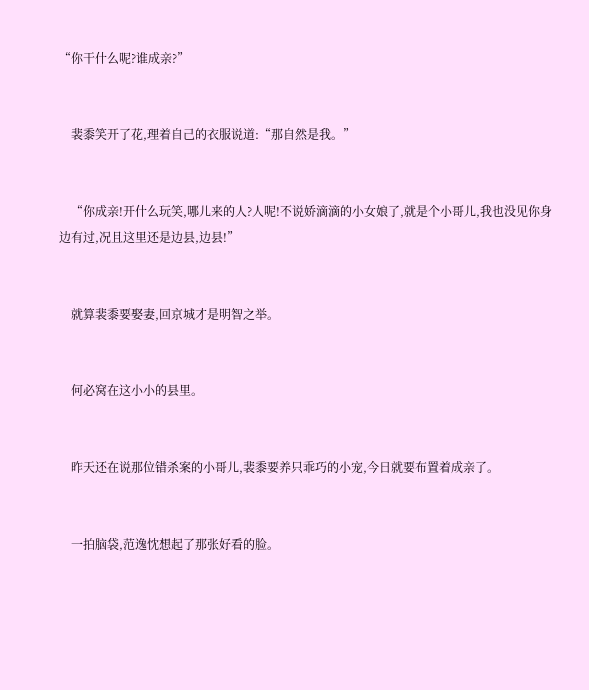“你干什么呢?谁成亲?”


    裴黍笑开了花,理着自己的衣服说道:“那自然是我。”


    “你成亲!开什么玩笑,哪儿来的人?人呢!不说娇滴滴的小女娘了,就是个小哥儿,我也没见你身边有过,况且这里还是边县,边县!”


    就算裴黍要娶妻,回京城才是明智之举。


    何必窝在这小小的县里。


    昨天还在说那位错杀案的小哥儿,裴黍要养只乖巧的小宠,今日就要布置着成亲了。


    一拍脑袋,范逸忱想起了那张好看的脸。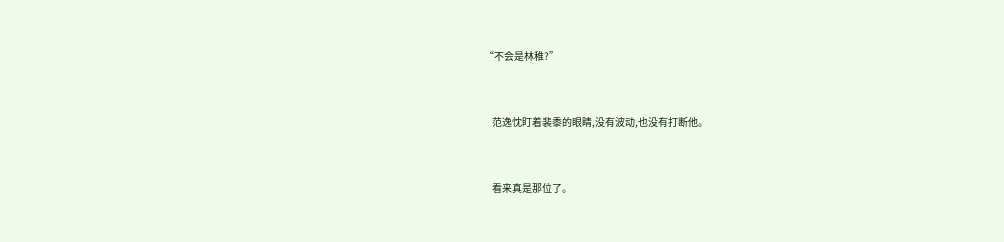“不会是林稚?”


    范逸忱盯着裴黍的眼睛,没有波动,也没有打断他。


    看来真是那位了。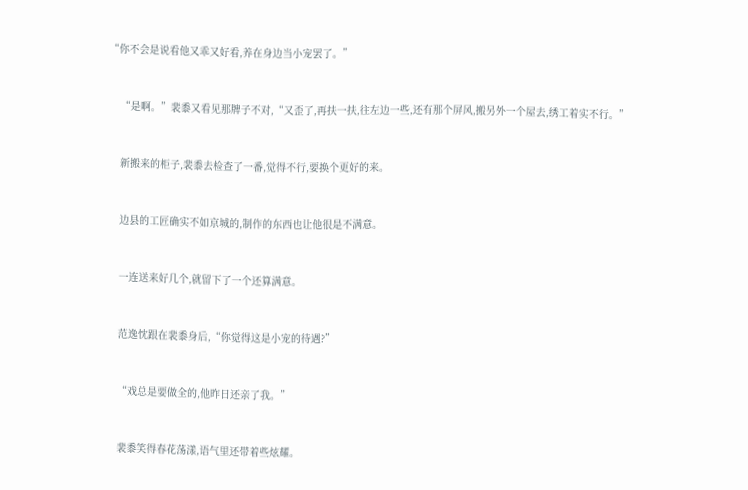“你不会是说看他又乖又好看,养在身边当小宠罢了。”


    “是啊。”裴黍又看见那牌子不对,“又歪了,再扶一扶,往左边一些,还有那个屏风,搬另外一个屋去,绣工着实不行。”


    新搬来的柜子,裴黍去检查了一番,觉得不行,要换个更好的来。


    边县的工匠确实不如京城的,制作的东西也让他很是不满意。


    一连送来好几个,就留下了一个还算满意。


    范逸忱跟在裴黍身后,“你觉得这是小宠的待遇?”


    “戏总是要做全的,他昨日还亲了我。”


    裴黍笑得春花荡漾,语气里还带着些炫耀。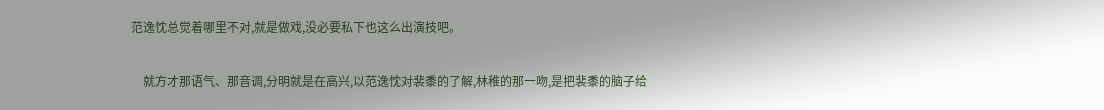范逸忱总觉着哪里不对,就是做戏,没必要私下也这么出演技吧。


    就方才那语气、那音调,分明就是在高兴,以范逸忱对裴黍的了解,林稚的那一吻,是把裴黍的脑子给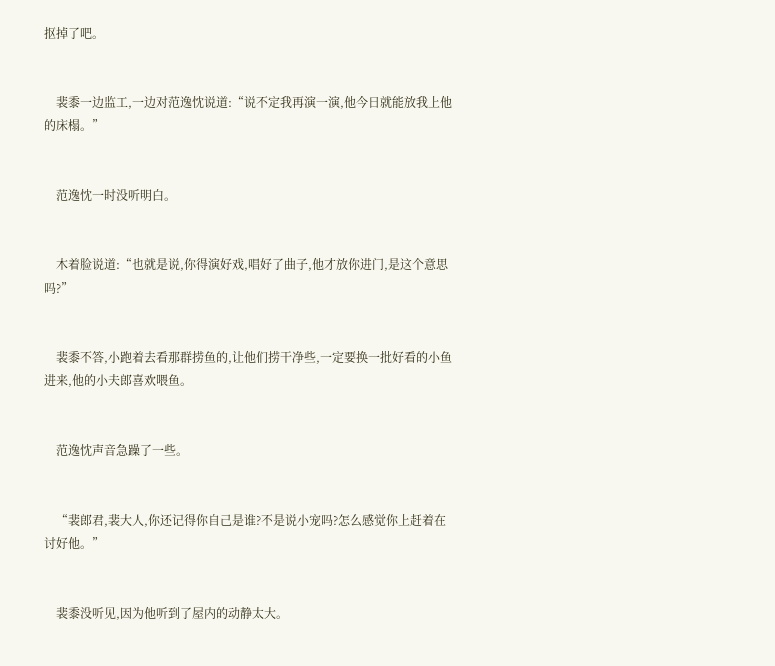抠掉了吧。


    裴黍一边监工,一边对范逸忱说道:“说不定我再演一演,他今日就能放我上他的床榻。”


    范逸忱一时没听明白。


    木着脸说道:“也就是说,你得演好戏,唱好了曲子,他才放你进门,是这个意思吗?”


    裴黍不答,小跑着去看那群捞鱼的,让他们捞干净些,一定要换一批好看的小鱼进来,他的小夫郎喜欢喂鱼。


    范逸忱声音急躁了一些。


    “裴郎君,裴大人,你还记得你自己是谁?不是说小宠吗?怎么感觉你上赶着在讨好他。”


    裴黍没听见,因为他听到了屋内的动静太大。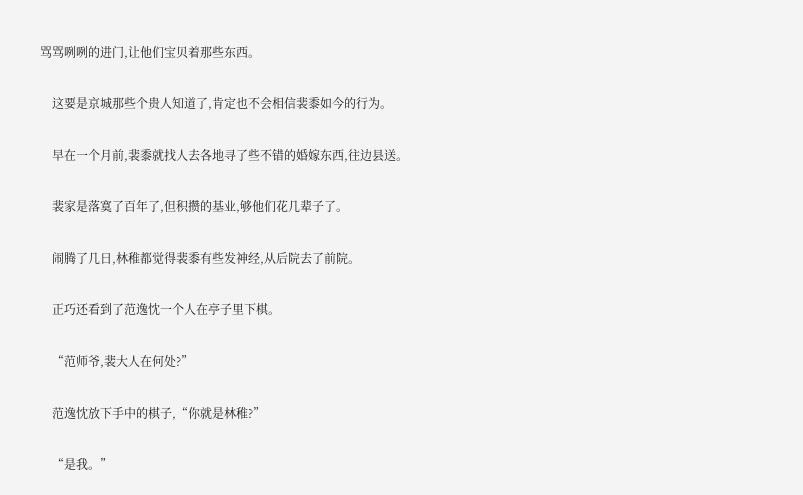骂骂咧咧的进门,让他们宝贝着那些东西。


    这要是京城那些个贵人知道了,肯定也不会相信裴黍如今的行为。


    早在一个月前,裴黍就找人去各地寻了些不错的婚嫁东西,往边县送。


    裴家是落寞了百年了,但积攒的基业,够他们花几辈子了。


    闹腾了几日,林稚都觉得裴黍有些发神经,从后院去了前院。


    正巧还看到了范逸忱一个人在亭子里下棋。


    “范师爷,裴大人在何处?”


    范逸忱放下手中的棋子,“你就是林稚?”


    “是我。”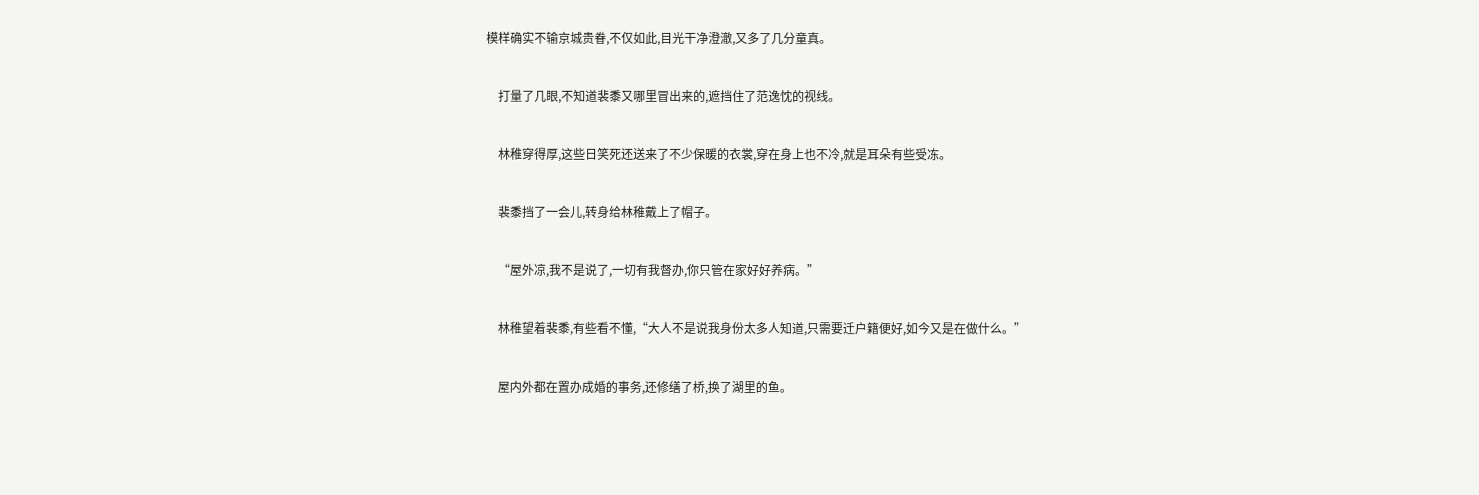模样确实不输京城贵眷,不仅如此,目光干净澄澈,又多了几分童真。


    打量了几眼,不知道裴黍又哪里冒出来的,遮挡住了范逸忱的视线。


    林稚穿得厚,这些日笑死还送来了不少保暖的衣裳,穿在身上也不冷,就是耳朵有些受冻。


    裴黍挡了一会儿,转身给林稚戴上了帽子。


    “屋外凉,我不是说了,一切有我督办,你只管在家好好养病。”


    林稚望着裴黍,有些看不懂,“大人不是说我身份太多人知道,只需要迁户籍便好,如今又是在做什么。”


    屋内外都在置办成婚的事务,还修缮了桥,换了湖里的鱼。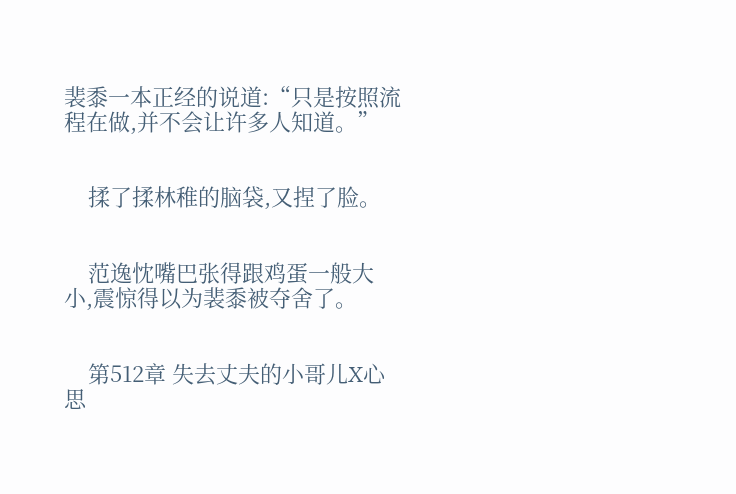裴黍一本正经的说道:“只是按照流程在做,并不会让许多人知道。”


    揉了揉林稚的脑袋,又捏了脸。


    范逸忱嘴巴张得跟鸡蛋一般大小,震惊得以为裴黍被夺舍了。


    第512章 失去丈夫的小哥儿X心思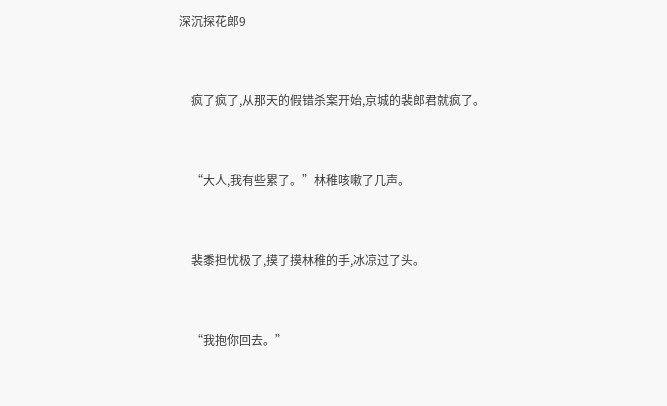深沉探花郎9


    疯了疯了,从那天的假错杀案开始,京城的裴郎君就疯了。


    “大人,我有些累了。”林稚咳嗽了几声。


    裴黍担忧极了,摸了摸林稚的手,冰凉过了头。


    “我抱你回去。”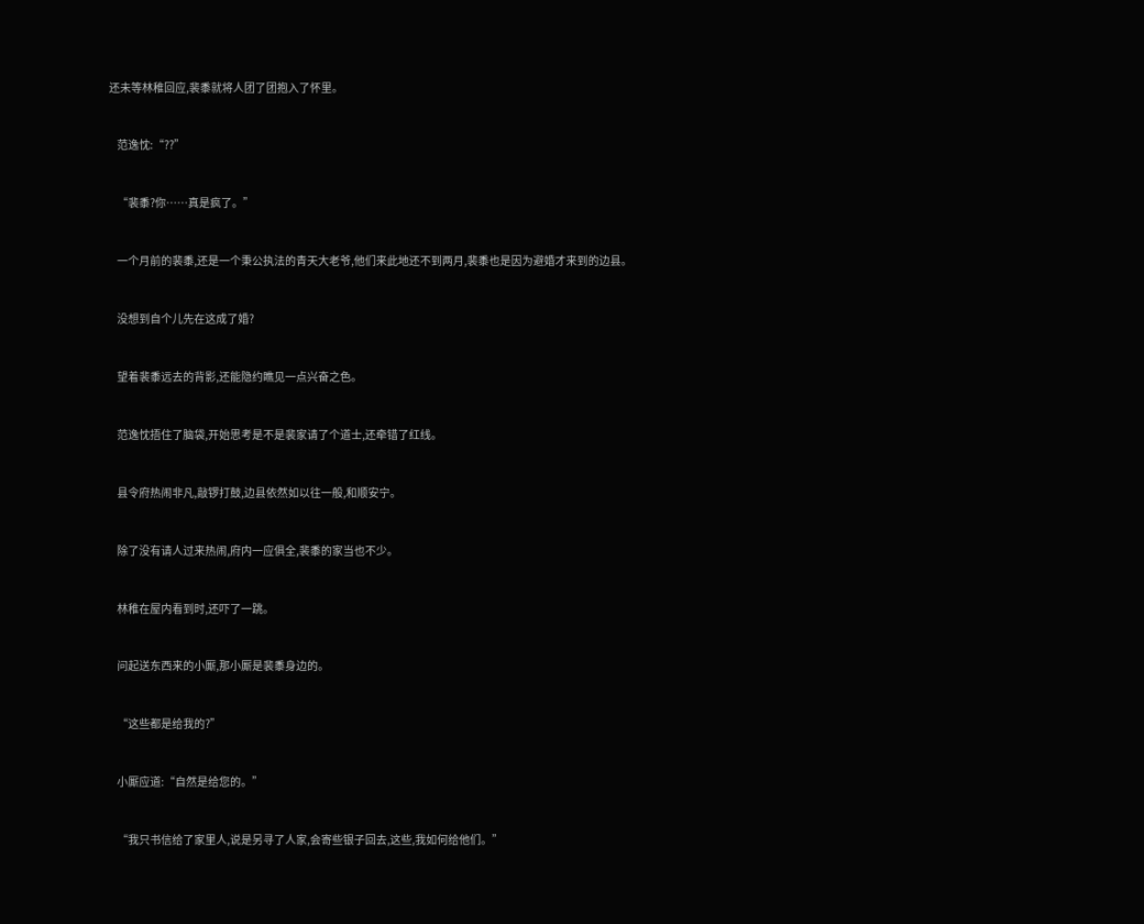还未等林稚回应,裴黍就将人团了团抱入了怀里。


    范逸忱:“??”


    “裴黍?你……真是疯了。”


    一个月前的裴黍,还是一个秉公执法的青天大老爷,他们来此地还不到两月,裴黍也是因为避婚才来到的边县。


    没想到自个儿先在这成了婚?


    望着裴黍远去的背影,还能隐约瞧见一点兴奋之色。


    范逸忱捂住了脑袋,开始思考是不是裴家请了个道士,还牵错了红线。


    县令府热闹非凡,敲锣打鼓,边县依然如以往一般,和顺安宁。


    除了没有请人过来热闹,府内一应俱全,裴黍的家当也不少。


    林稚在屋内看到时,还吓了一跳。


    问起送东西来的小厮,那小厮是裴黍身边的。


    “这些都是给我的?”


    小厮应道:“自然是给您的。”


    “我只书信给了家里人,说是另寻了人家,会寄些银子回去,这些,我如何给他们。”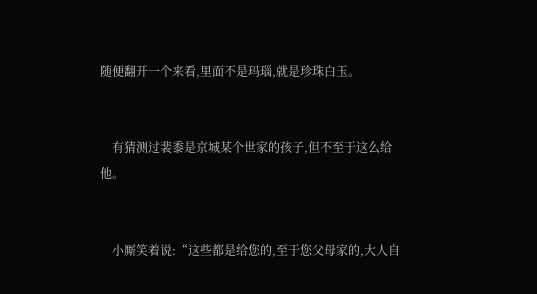随便翻开一个来看,里面不是玛瑙,就是珍珠白玉。


    有猜测过裴黍是京城某个世家的孩子,但不至于这么给他。


    小厮笑着说:“这些都是给您的,至于您父母家的,大人自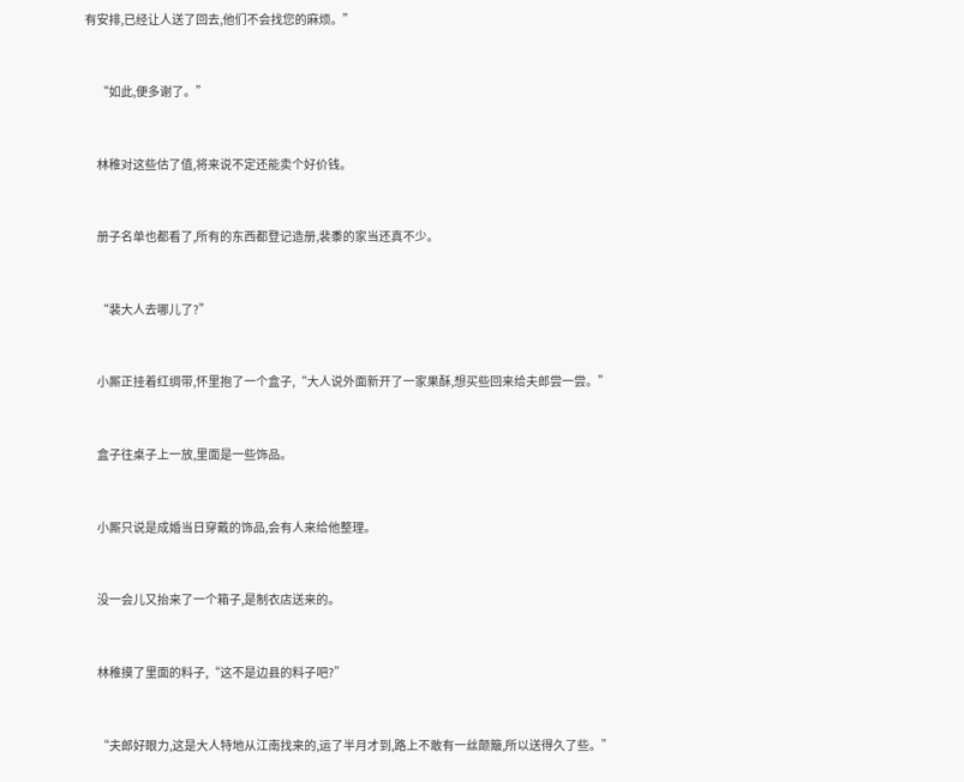有安排,已经让人送了回去,他们不会找您的麻烦。”


    “如此,便多谢了。”


    林稚对这些估了值,将来说不定还能卖个好价钱。


    册子名单也都看了,所有的东西都登记造册,裴黍的家当还真不少。


    “裴大人去哪儿了?”


    小厮正挂着红绸带,怀里抱了一个盒子,“大人说外面新开了一家果酥,想买些回来给夫郎尝一尝。”


    盒子往桌子上一放,里面是一些饰品。


    小厮只说是成婚当日穿戴的饰品,会有人来给他整理。


    没一会儿又抬来了一个箱子,是制衣店送来的。


    林稚摸了里面的料子,“这不是边县的料子吧?”


    “夫郎好眼力,这是大人特地从江南找来的,运了半月才到,路上不敢有一丝颠簸,所以送得久了些。”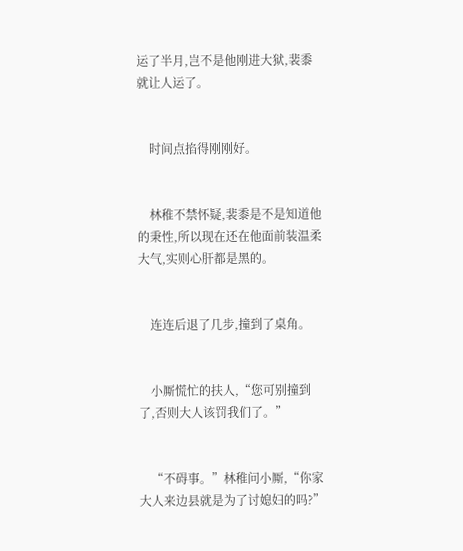运了半月,岂不是他刚进大狱,裴黍就让人运了。


    时间点掐得刚刚好。


    林稚不禁怀疑,裴黍是不是知道他的秉性,所以现在还在他面前装温柔大气,实则心肝都是黑的。


    连连后退了几步,撞到了桌角。


    小厮慌忙的扶人,“您可别撞到了,否则大人该罚我们了。”


    “不碍事。”林稚问小厮,“你家大人来边县就是为了讨媳妇的吗?”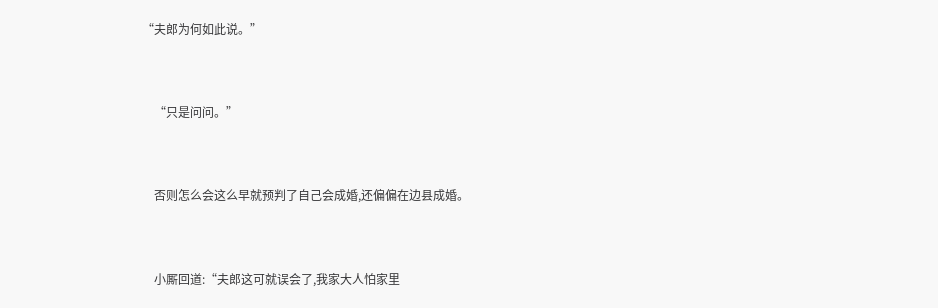“夫郎为何如此说。”


    “只是问问。”


    否则怎么会这么早就预判了自己会成婚,还偏偏在边县成婚。


    小厮回道:“夫郎这可就误会了,我家大人怕家里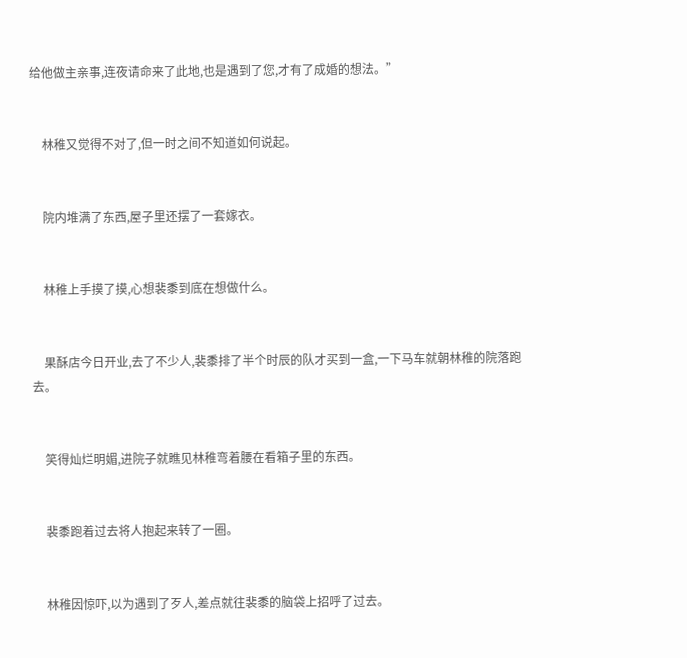给他做主亲事,连夜请命来了此地,也是遇到了您,才有了成婚的想法。”


    林稚又觉得不对了,但一时之间不知道如何说起。


    院内堆满了东西,屋子里还摆了一套嫁衣。


    林稚上手摸了摸,心想裴黍到底在想做什么。


    果酥店今日开业,去了不少人,裴黍排了半个时辰的队才买到一盒,一下马车就朝林稚的院落跑去。


    笑得灿烂明媚,进院子就瞧见林稚弯着腰在看箱子里的东西。


    裴黍跑着过去将人抱起来转了一圈。


    林稚因惊吓,以为遇到了歹人,差点就往裴黍的脑袋上招呼了过去。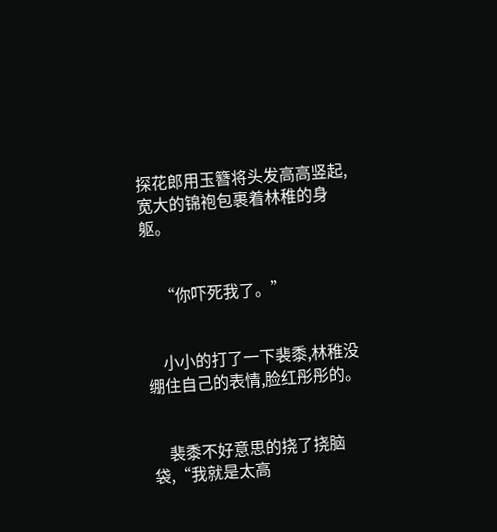探花郎用玉簪将头发高高竖起,宽大的锦袍包裹着林稚的身躯。


    “你吓死我了。”


    小小的打了一下裴黍,林稚没绷住自己的表情,脸红彤彤的。


    裴黍不好意思的挠了挠脑袋,“我就是太高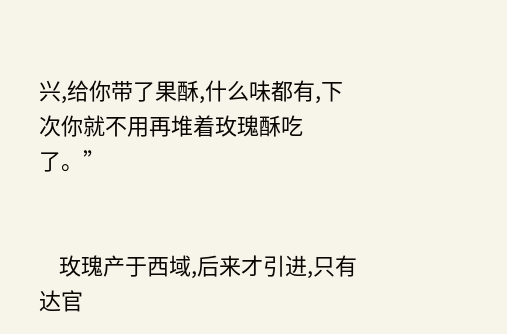兴,给你带了果酥,什么味都有,下次你就不用再堆着玫瑰酥吃了。”


    玫瑰产于西域,后来才引进,只有达官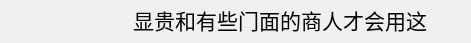显贵和有些门面的商人才会用这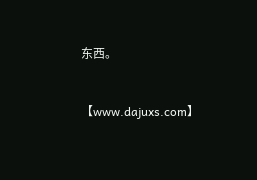东西。


【www.dajuxs.com】